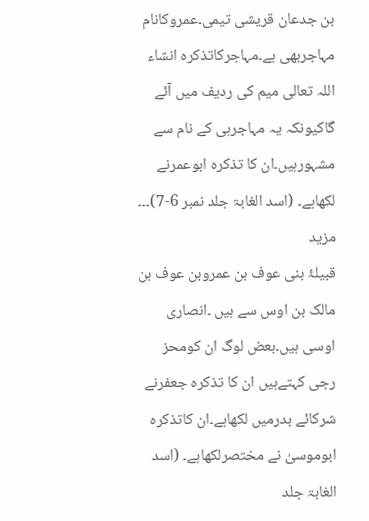بن جدعان قریشی تیمی۔عمروکانام مہاجربھی ہے۔مہاجرکاتذکرہ انشاء اللہ تعالی میم کی ردیف میں آئے گاکیونکہ یہ مہاجرہی کے نام سے مشہورہیں۔ان کا تذکرہ ابوعمرنے لکھاہے۔ (اسد الغابۃ جلد نمبر 6-7)۔۔۔
مزید
قبیلۂ بنی عوف بن عمروبن عوف بن مالک بن اوس سے ہیں ۔انصاری اوسی ہیں۔بعض لوگ ان کومحز رجی کہتےہیں ان کا تذکرہ جعفرنے شرکائے بدرمیں لکھاہے۔ان کاتذکرہ ابوموسیٰ نے مختصرلکھاہے۔ (اسد الغابۃ جلد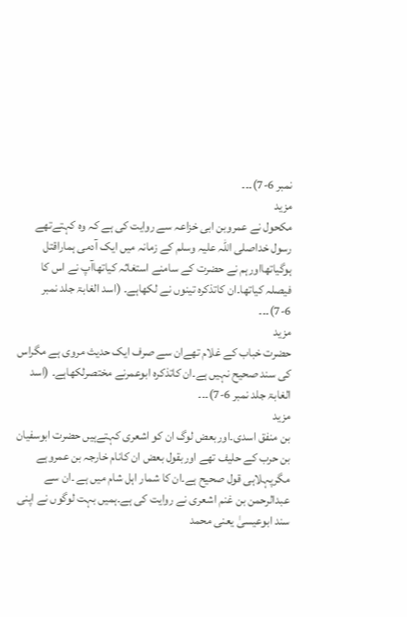نمبر 6-7)۔۔۔
مزید
مکحول نے عمروبن ابی خزاعہ سے روایت کی ہے کہ وہ کہتےتھے رسول خداصلی اللہ علیہ وسلم کے زمانہ میں ایک آدمی ہماراقتل ہوگیاتھااورہم نے حضرت کے سامنے استغاثہ کیاتھاآپ نے اس کا فیصلہ کیاتھا۔ان کاتذکرہ تینوں نے لکھاہے۔ (اسد الغابۃ جلد نمبر 6-7)۔۔۔
مزید
حضرت خباب کے غلام تھےان سے صرف ایک حدیث مروی ہے مگراس کی سند صحیح نہیں ہے۔ان کاتذکرہ ابوعمرنے مختصرلکھاہے۔ (اسد الغابۃ جلد نمبر 6-7)۔۔۔
مزید
بن منفق اسدی۔اوربعض لوگ ان کو اشعری کہتےہیں حضرت ابوسفیان بن حرب کے حلیف تھے اوربقول بعض ان کانام خارجہ بن عمروہے مگرپہلاہی قول صحیح ہے۔ان کا شمار اہل شام میں ہے ۔ان سے عبدالرحمن بن غنم اشعری نے روایت کی ہے۔ہمیں بہت لوگوں نے اپنی سند ابوعیسیٰ یعنی محمد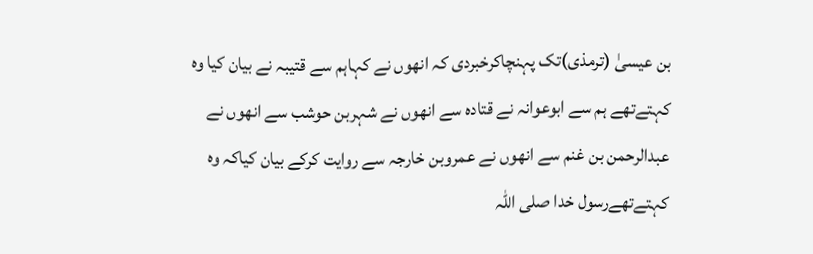بن عیسیٰ (ترمذی)تک پہنچاکرخبردی کہ انھوں نے کہاہم سے قتیبہ نے بیان کیا وہ کہتےتھے ہم سے ابوعوانہ نے قتادہ سے انھوں نے شہربن حوشب سے انھوں نے عبدالرحمن بن غنم سے انھوں نے عمروبن خارجہ سے روایت کرکے بیان کیاکہ وہ کہتےتھےرسول خدا صلی اللہ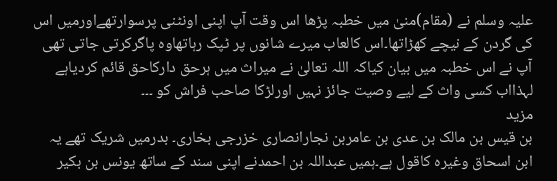علیہ وسلم نے (مقام)منیٰ میں خطبہ پڑھا اس وقت آپ اپنی اونٹنی پرسوارتھےاورمیں اس کی گردن کے نیچے کھڑاتھا۔اس کالعاب میرے شانوں پر ٹپک رہاتھاوہ پاگرکرتی جاتی تھی آپ نے اس خطبہ میں بیان کیاکہ اللہ تعالیٰ نے میراث میں ہرحق دارکاحق قائم کردیاہے لہذااب کسی واث کے لیے وصیت جائز نہیں اورلڑکا صاحب فراش کو ۔۔۔
مزید
بن قیس بن مالک بن عدی بن عامربن نجارانصاری خزرجی بخاری۔ بدرمیں شریک تھے یہ ابن اسحاق وغیرہ کاقول ہے۔ہمیں عبداللہ بن احمدنے اپنی سند کے ساتھ یونس بن بکیر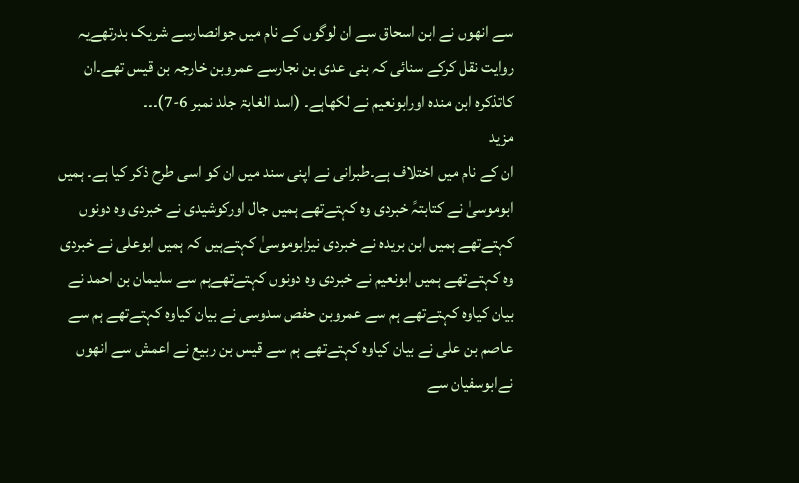سے انھوں نے ابن اسحاق سے ان لوگوں کے نام میں جوانصارسے شریک بدرتھےیہ روایت نقل کرکے سنائی کہ بنی عدی بن نجارسے عمروبن خارجہ بن قیس تھے۔ان کاتذکرہ ابن مندہ اورابونعیم نے لکھاہے۔ (اسد الغابۃ جلد نمبر 6-7)۔۔۔
مزید
ان کے نام میں اختلاف ہے۔طبرانی نے اپنی سند میں ان کو اسی طرح ذکر کیا ہے۔ ہمیں ابوموسیٰ نے کتابتہً خبردی وہ کہتےتھے ہمیں جال اورکوشیدی نے خبردی وہ دونوں کہتےتھے ہمیں ابن بریدہ نے خبردی نیزابوموسیٰ کہتےہیں کہ ہمیں ابوعلی نے خبردی وہ کہتےتھے ہمیں ابونعیم نے خبردی وہ دونوں کہتےتھےہم سے سلیمان بن احمد نے بیان کیاوہ کہتےتھے ہم سے عمروبن حفص سدوسی نے بیان کیاوہ کہتےتھے ہم سے عاصم بن علی نے بیان کیاوہ کہتےتھے ہم سے قیس بن ربیع نے اعمش سے انھوں نےابوسفیان سے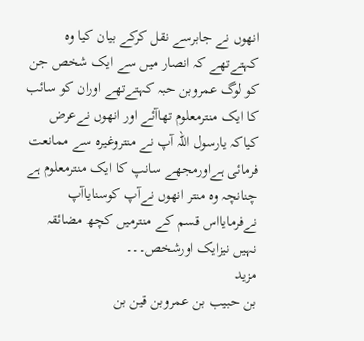انھوں نے جابرسے نقل کرکے بیان کیا وہ کہتےتھے کہ انصار میں سے ایک شخص جن کو لوگ عمروبن حبہ کہتےتھے اوران کو سائب کا ایک منترمعلوم تھاآئے اور انھوں نےعرض کیاکہ یارسول اللہ آپ نے منتروغیرہ سے ممانعت فرمائی ہےاورمجھے سانپ کا ایک منترمعلوم ہے چنانچہ وہ منتر انھوں نےآپ کوسنایاآپ نےفرمایااس قسم کے منترمیں کچھ مضائقہ نہیں نیزایک اورشخص۔۔۔
مزید
بن حبیب بن عمروبن قین بن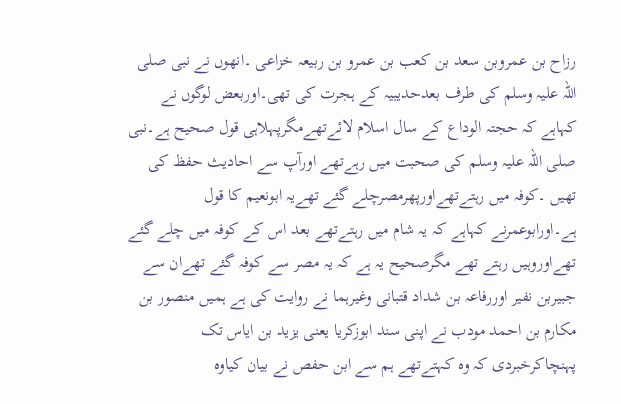رزاح بن عمروبن سعد بن کعب بن عمرو بن ربیعہ خزاعی ۔انھوں نے نبی صلی اللہ علیہ وسلم کی طرف بعدحدیبیہ کے ہجرت کی تھی۔اوربعض لوگوں نے کہاہے کہ حجتہ الوداع کے سال اسلام لائےتھےمگرپہلاہی قول صحیح ہے۔نبی صلی اللہ علیہ وسلم کی صحبت میں رہےتھے اورآپ سے احادیث حفظ کی تھیں ۔کوفہ میں رہتےتھےاورپھرمصرچلے گئے تھےیہ ابونعیم کا قول ہے۔اورابوعمرنے کہاہے کہ یہ شام میں رہتےتھے بعد اس کے کوفہ میں چلے گئے تھےاوروہیں رہتے تھے مگرصحیح یہ ہے کہ یہ مصر سے کوفہ گئے تھےان سے جبیربن نفیر اوررفاعہ بن شداد قتبانی وغیرہما نے روایت کی ہے ہمیں منصور بن مکارم بن احمد مودب نے اپنی سند ابوزکریا یعنی یزید بن ایاس تک پہنچاکرخبردی کہ وہ کہتےتھے ہم سے ابن حفص نے بیان کیاوہ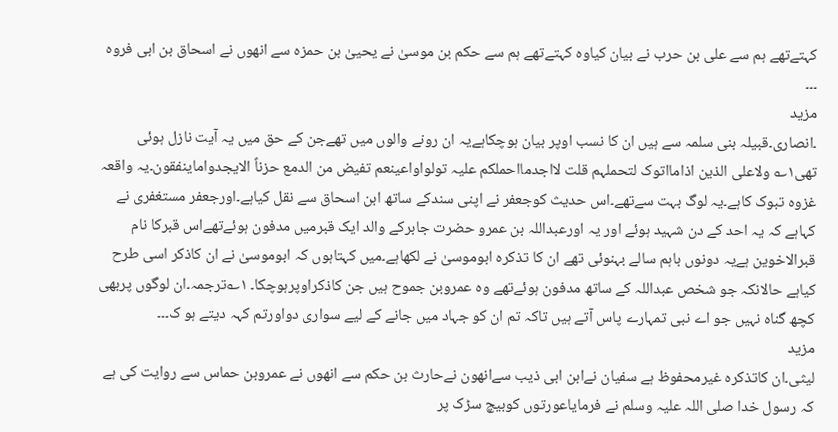کہتےتھے ہم سے علی بن حرب نے بیان کیاوہ کہتےتھے ہم سے حکم بن موسیٰ نے یحییٰ بن حمزہ سے انھوں نے اسحاق بن ابی فروہ ۔۔۔
مزید
۔انصاری۔قبیلہ بنی سلمہ سے ہیں ان کا نسب اوپر بیان ہوچکاہےیہ ان رونے والوں میں تھےجن کے حق میں یہ آیت نازل ہوئی تھی۱؎ ولاعلی الذین اذامااتوک لتحملہم قلت لااجدمااحملکم علیہ تولواواعینعم تفیض من الدمع حزناً الایجدواماینفقون۔یہ واقعہ غزوہ تبوک کاہے۔یہ لوگ بہت سےتھے۔اس حدیث کوجعفر نے اپنی سندکے ساتھ ابن اسحاق سے نقل کیاہے۔اورجعفر مستغفری نے کہاہے کہ یہ احد کے دن شہید ہوئے اور یہ اورعبداللہ بن عمرو حضرت جابرکے والد ایک قبرمیں مدفون ہوئےتھےاس قبرکا نام قبرالاخوین ہےیہ دونوں باہم سالے بہنوئی تھے ان کا تذکرہ ابوموسیٰ نے لکھاہے۔میں کہتاہوں کہ ابوموسیٰ نے ان کاذکر اسی طرح کیاہے حالانکہ جو شخص عبداللہ کے ساتھ مدفون ہوئےتھے وہ عمروبن جموح ہیں جن کاذکراوپرہوچکا۔ ۱؎ترجمہ۔ان لوگوں پربھی کچھ گناہ نہیں جو اے نبی تمہارے پاس آتے ہیں تاکہ تم ان کو جہاد میں جانے کے لیے سواری دواورتم کہہ دیتے ہو ک۔۔۔
مزید
لیثی۔ان کاتذکرہ غیرمحفوظ ہے سفیان نےابن ابی ذیب سےانھون نےحارث بن حکم سے انھوں نے عمروبن حماس سے روایت کی ہے کہ رسول خدا صلی اللہ علیہ وسلم نے فرمایاعورتوں کوبیچ سڑک پر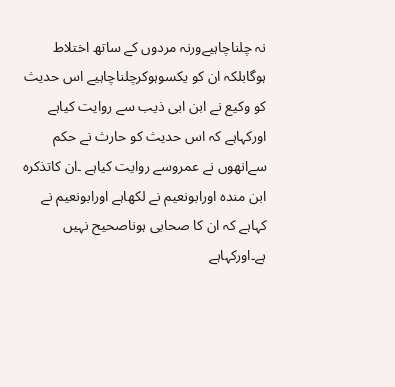نہ چلناچاہیےورنہ مردوں کے ساتھ اختلاط ہوگابلکہ ان کو یکسوہوکرچلناچاہیے اس حدیث کو وکیع نے ابن ابی ذیب سے روایت کیاہے اورکہاہے کہ اس حدیث کو حارث نے حکم سےانھوں نے عمروسے روایت کیاہے ۔ان کاتذکرہ ابن مندہ اورابونعیم نے لکھاہے اورابونعیم نے کہاہے کہ ان کا صحابی ہوناصحیح نہیں ہے۔اورکہاہے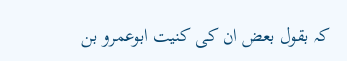کہ بقول بعض ان کی کنیت ابوعمرو بن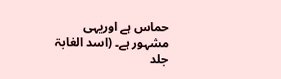حماس ہے اوریہی مشہور ہے۔ (اسد الغابۃ جلد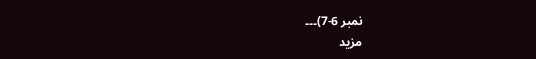نمبر 6-7)۔۔۔
مزید